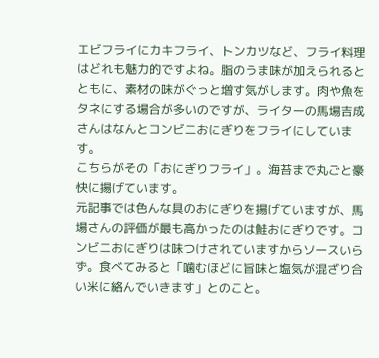エビフライにカキフライ、トンカツなど、フライ料理はどれも魅力的ですよね。脂のうま味が加えられるとともに、素材の味がぐっと増す気がします。肉や魚をタネにする場合が多いのですが、ライターの馬場吉成さんはなんとコンビニおにぎりをフライにしています。
こちらがその「おにぎりフライ」。海苔まで丸ごと豪快に揚げています。
元記事では色んな具のおにぎりを揚げていますが、馬場さんの評価が最も高かったのは鮭おにぎりです。コンビニおにぎりは味つけされていますからソースいらず。食べてみると「噛むほどに旨味と塩気が混ざり合い米に絡んでいきます」とのこと。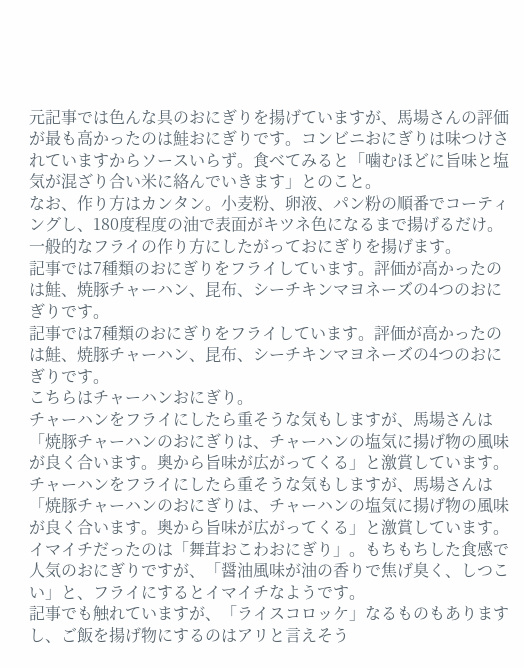元記事では色んな具のおにぎりを揚げていますが、馬場さんの評価が最も高かったのは鮭おにぎりです。コンビニおにぎりは味つけされていますからソースいらず。食べてみると「噛むほどに旨味と塩気が混ざり合い米に絡んでいきます」とのこと。
なお、作り方はカンタン。小麦粉、卵液、パン粉の順番でコーティングし、180度程度の油で表面がキツネ色になるまで揚げるだけ。一般的なフライの作り方にしたがっておにぎりを揚げます。
記事では7種類のおにぎりをフライしています。評価が高かったのは鮭、焼豚チャーハン、昆布、シーチキンマヨネーズの4つのおにぎりです。
記事では7種類のおにぎりをフライしています。評価が高かったのは鮭、焼豚チャーハン、昆布、シーチキンマヨネーズの4つのおにぎりです。
こちらはチャーハンおにぎり。
チャーハンをフライにしたら重そうな気もしますが、馬場さんは「焼豚チャーハンのおにぎりは、チャーハンの塩気に揚げ物の風味が良く合います。奥から旨味が広がってくる」と激賞しています。
チャーハンをフライにしたら重そうな気もしますが、馬場さんは「焼豚チャーハンのおにぎりは、チャーハンの塩気に揚げ物の風味が良く合います。奥から旨味が広がってくる」と激賞しています。
イマイチだったのは「舞茸おこわおにぎり」。もちもちした食感で人気のおにぎりですが、「醤油風味が油の香りで焦げ臭く、しつこい」と、フライにするとイマイチなようです。
記事でも触れていますが、「ライスコロッケ」なるものもありますし、ご飯を揚げ物にするのはアリと言えそう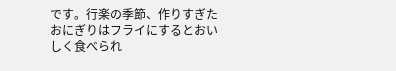です。行楽の季節、作りすぎたおにぎりはフライにするとおいしく食べられ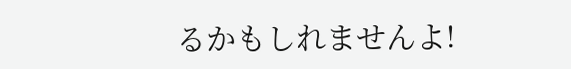るかもしれませんよ!